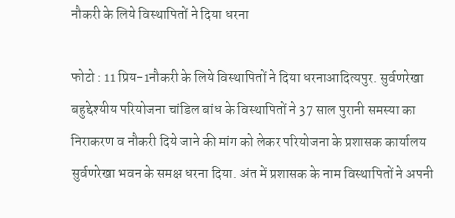नौकरी के लिये विस्थापितों ने दिया धरना

फोटो : 11 प्रिय-1नौकरी के लिये विस्थापितों ने दिया धरनाआदित्यपुर. सुर्वणरेखा बहुद्देश्यीय परियोजना चांडिल बांध के विस्थापितों ने 37 साल पुरानी समस्या का निराकरण व नौकरी दिये जाने की मांग को लेकर परियोजना के प्रशासक कार्यालय सुर्वणरेखा भवन के समक्ष धरना दिया. अंत में प्रशासक के नाम विस्थापितों ने अपनी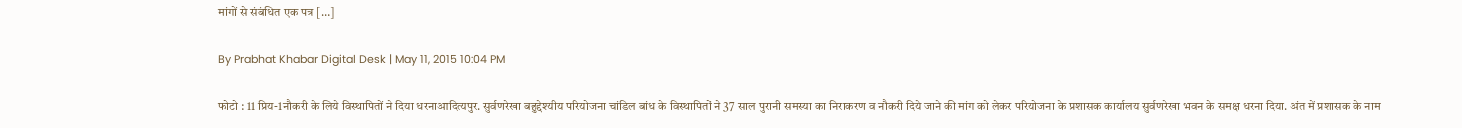मांगों से संबंधित एक पत्र […]

By Prabhat Khabar Digital Desk | May 11, 2015 10:04 PM

फोटो : 11 प्रिय-1नौकरी के लिये विस्थापितों ने दिया धरनाआदित्यपुर. सुर्वणरेखा बहुद्देश्यीय परियोजना चांडिल बांध के विस्थापितों ने 37 साल पुरानी समस्या का निराकरण व नौकरी दिये जाने की मांग को लेकर परियोजना के प्रशासक कार्यालय सुर्वणरेखा भवन के समक्ष धरना दिया. अंत में प्रशासक के नाम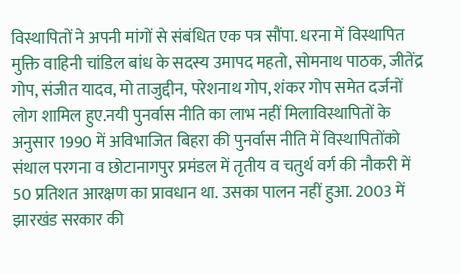विस्थापितों ने अपनी मांगों से संबंधित एक पत्र सौंपा. धरना में विस्थापित मुक्ति वाहिनी चांडिल बांध के सदस्य उमापद महतो, सोमनाथ पाठक, जीतेंद्र गोप, संजीत यादव, मो ताजुद्दीन, परेशनाथ गोप, शंकर गोप समेत दर्जनों लोग शामिल हुए.नयी पुनर्वास नीति का लाभ नहीं मिलाविस्थापितों के अनुसार 1990 में अविभाजित बिहरा की पुनर्वास नीति में विस्थापितोंको संथाल परगना व छोटानागपुर प्रमंडल में तृतीय व चतुर्थ वर्ग की नौकरी में 50 प्रतिशत आरक्षण का प्रावधान था. उसका पालन नहीं हुआ. 2003 में झारखंड सरकार की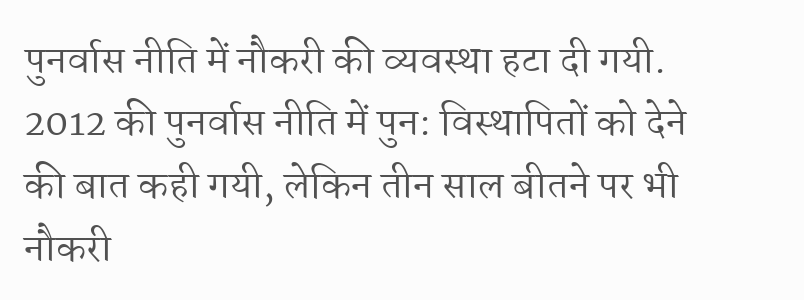पुनर्वास नीति में नौकरी की व्यवस्था हटा दी गयी. 2012 की पुनर्वास नीति में पुन: विस्थापितों को देने की बात कही गयी, लेकिन तीन साल बीतने पर भी नौकरी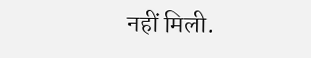नहीं मिली.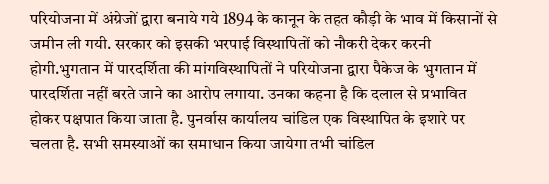परियोजना में अंग्रेजों द्वारा बनाये गये 1894 के कानून के तहत कौड़ी के भाव में किसानों से जमीन ली गयी. सरकार को इसकी भरपाई विस्थापितों को नौकरी देकर करनी होगी.भुगतान में पारदर्शिता की मांगविस्थापितों ने परियोजना द्वारा पैकेज के भुगतान में पारदर्शिता नहीं बरते जाने का आरोप लगाया. उनका कहना है कि दलाल से प्रभावित होकर पक्षपात किया जाता है. पुनर्वास कार्यालय चांडिल एक विस्थापित के इशारे पर चलता है. सभी समस्याओं का समाधान किया जायेगा तभी चांडिल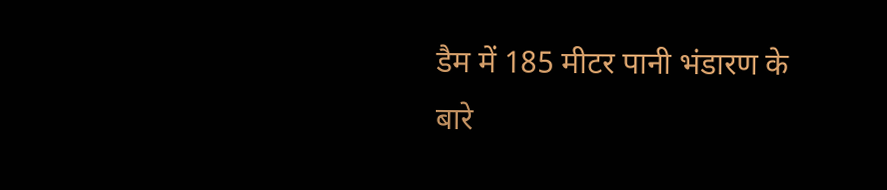डैम में 185 मीटर पानी भंडारण के बारे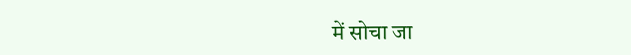में सोचा जा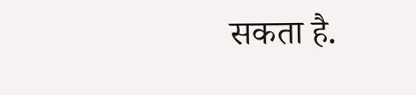सकता है.